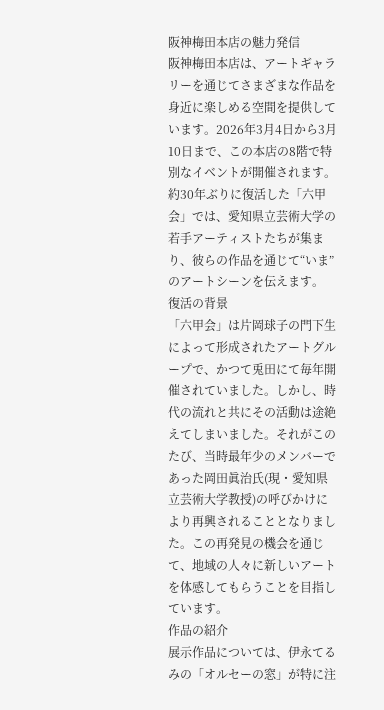阪神梅田本店の魅力発信
阪神梅田本店は、アートギャラリーを通じてさまざまな作品を身近に楽しめる空間を提供しています。2026年3月4日から3月10日まで、この本店の8階で特別なイベントが開催されます。約30年ぶりに復活した「六甲会」では、愛知県立芸術大学の若手アーティストたちが集まり、彼らの作品を通じて“いま”のアートシーンを伝えます。
復活の背景
「六甲会」は片岡球子の門下生によって形成されたアートグループで、かつて兎田にて毎年開催されていました。しかし、時代の流れと共にその活動は途絶えてしまいました。それがこのたび、当時最年少のメンバーであった岡田眞治氏(現・愛知県立芸術大学教授)の呼びかけにより再興されることとなりました。この再発見の機会を通じて、地域の人々に新しいアートを体感してもらうことを目指しています。
作品の紹介
展示作品については、伊永てるみの「オルセーの窓」が特に注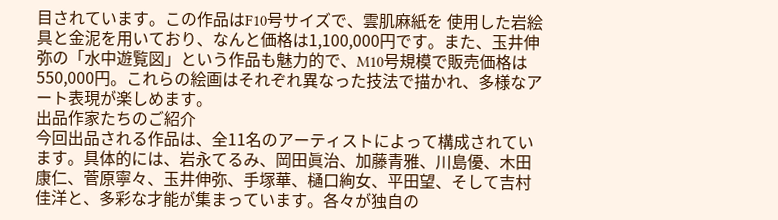目されています。この作品はF10号サイズで、雲肌麻紙を 使用した岩絵具と金泥を用いており、なんと価格は1,100,000円です。また、玉井伸弥の「水中遊覧図」という作品も魅力的で、M10号規模で販売価格は550,000円。これらの絵画はそれぞれ異なった技法で描かれ、多様なアート表現が楽しめます。
出品作家たちのご紹介
今回出品される作品は、全11名のアーティストによって構成されています。具体的には、岩永てるみ、岡田眞治、加藤青雅、川島優、木田康仁、菅原寧々、玉井伸弥、手塚華、樋口絢女、平田望、そして吉村佳洋と、多彩な才能が集まっています。各々が独自の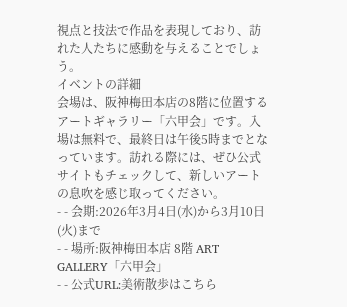視点と技法で作品を表現しており、訪れた人たちに感動を与えることでしょう。
イベントの詳細
会場は、阪神梅田本店の8階に位置するアートギャラリー「六甲会」です。入場は無料で、最終日は午後5時までとなっています。訪れる際には、ぜひ公式サイトもチェックして、新しいアートの息吹を感じ取ってください。
- - 会期:2026年3月4日(水)から3月10日(火)まで
- - 場所:阪神梅田本店 8階 ART GALLERY「六甲会」
- - 公式URL:美術散歩はこちら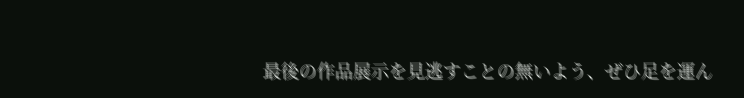最後の作品展示を見逃すことの無いよう、ぜひ足を運ん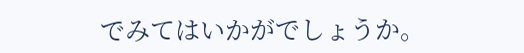でみてはいかがでしょうか。